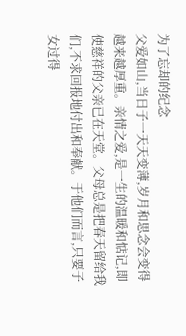为了忘却的纪念
父爱如山,当日子一天天变薄,岁月和思念会变得越来越厚重。亲情之爱,是一生的温暖和惦记,即使慈祥的父亲已在天堂。父母总是把春天留给我们,不求回报地付出和奉献。于他们而言,只要子女过得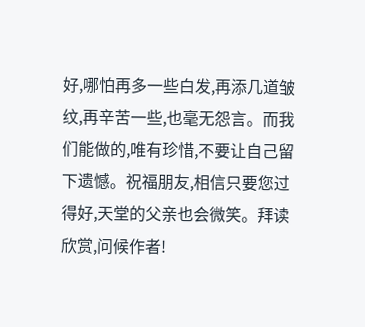好,哪怕再多一些白发,再添几道皱纹,再辛苦一些,也毫无怨言。而我们能做的,唯有珍惜,不要让自己留下遗憾。祝福朋友,相信只要您过得好,天堂的父亲也会微笑。拜读欣赏,问候作者!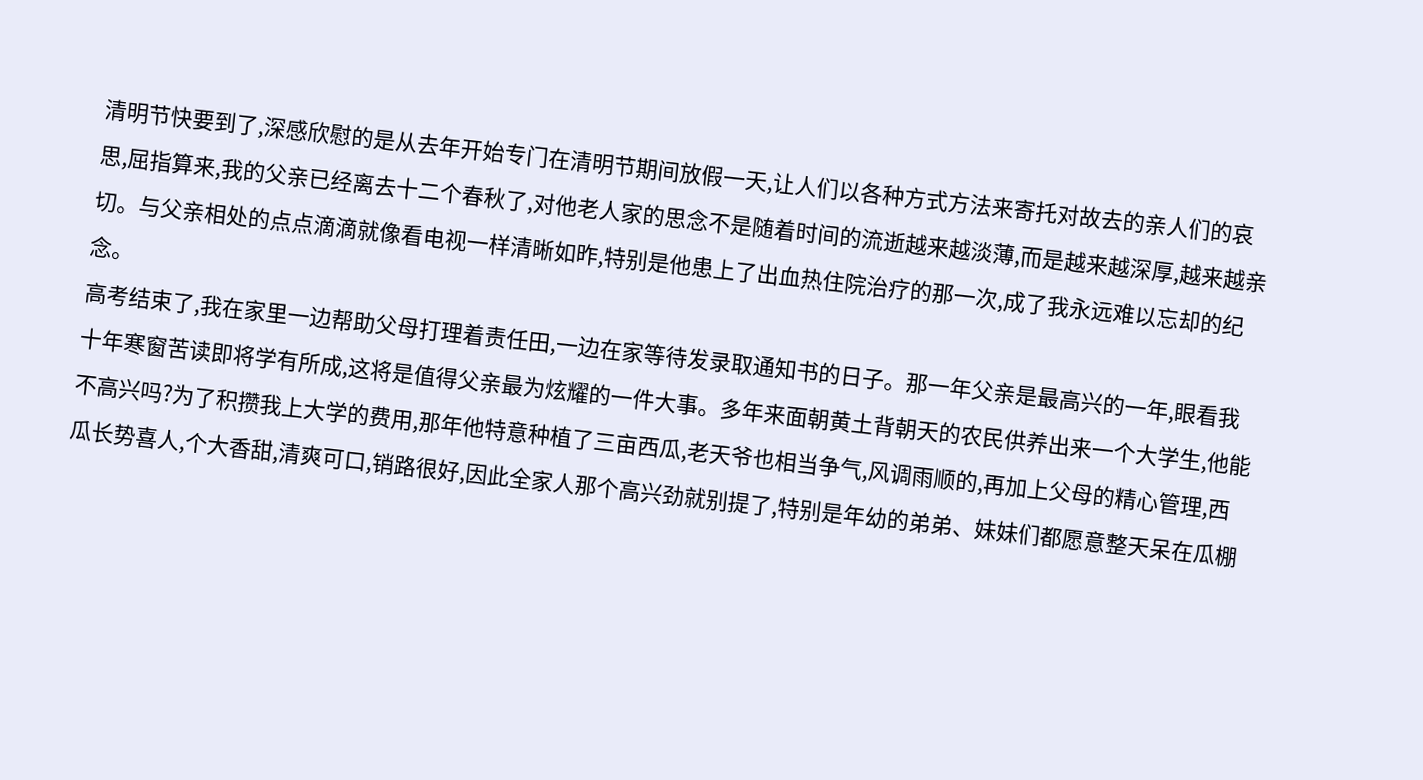清明节快要到了,深感欣慰的是从去年开始专门在清明节期间放假一天,让人们以各种方式方法来寄托对故去的亲人们的哀思,屈指算来,我的父亲已经离去十二个春秋了,对他老人家的思念不是随着时间的流逝越来越淡薄,而是越来越深厚,越来越亲切。与父亲相处的点点滴滴就像看电视一样清晰如昨,特别是他患上了出血热住院治疗的那一次,成了我永远难以忘却的纪念。
高考结束了,我在家里一边帮助父母打理着责任田,一边在家等待发录取通知书的日子。那一年父亲是最高兴的一年,眼看我十年寒窗苦读即将学有所成,这将是值得父亲最为炫耀的一件大事。多年来面朝黄土背朝天的农民供养出来一个大学生,他能不高兴吗?为了积攒我上大学的费用,那年他特意种植了三亩西瓜,老天爷也相当争气,风调雨顺的,再加上父母的精心管理,西瓜长势喜人,个大香甜,清爽可口,销路很好,因此全家人那个高兴劲就别提了,特别是年幼的弟弟、妹妹们都愿意整天呆在瓜棚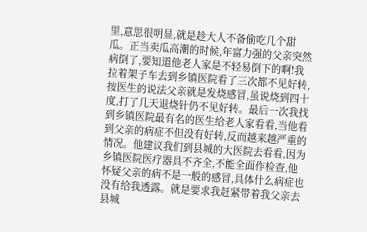里,意思很明显,就是趁大人不备偷吃几个甜瓜。正当卖瓜高潮的时候,年富力强的父亲突然病倒了,要知道他老人家是不轻易倒下的啊!我拉着架子车去到乡镇医院看了三次都不见好转,按医生的说法父亲就是发烧感冒,虽说烧到四十度,打了几天退烧针仍不见好转。最后一次我找到乡镇医院最有名的医生给老人家看看,当他看到父亲的病症不但没有好转,反而越来越严重的情况。他建议我们到县城的大医院去看看,因为乡镇医院医疗器具不齐全,不能全面作检查,他怀疑父亲的病不是一般的感冒,具体什么病症也没有给我透露。就是要求我赶紧带着我父亲去县城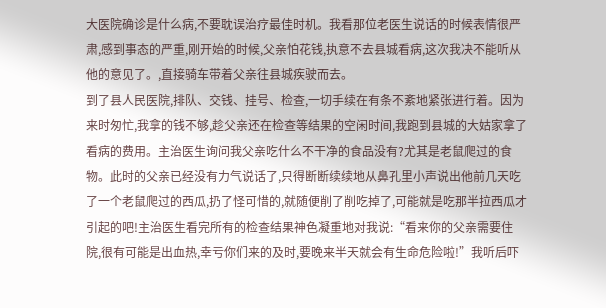大医院确诊是什么病,不要耽误治疗最佳时机。我看那位老医生说话的时候表情很严肃,感到事态的严重,刚开始的时候,父亲怕花钱,执意不去县城看病,这次我决不能听从他的意见了。,直接骑车带着父亲往县城疾驶而去。
到了县人民医院,排队、交钱、挂号、检查,一切手续在有条不紊地紧张进行着。因为来时匆忙,我拿的钱不够,趁父亲还在检查等结果的空闲时间,我跑到县城的大姑家拿了看病的费用。主治医生询问我父亲吃什么不干净的食品没有?尤其是老鼠爬过的食物。此时的父亲已经没有力气说话了,只得断断续续地从鼻孔里小声说出他前几天吃了一个老鼠爬过的西瓜,扔了怪可惜的,就随便削了削吃掉了,可能就是吃那半拉西瓜才引起的吧!主治医生看完所有的检查结果神色凝重地对我说:“看来你的父亲需要住院,很有可能是出血热,幸亏你们来的及时,要晚来半天就会有生命危险啦!”我听后吓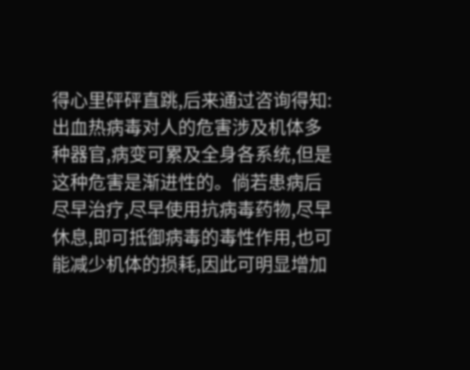得心里砰砰直跳,后来通过咨询得知:出血热病毒对人的危害涉及机体多种器官,病变可累及全身各系统,但是这种危害是渐进性的。倘若患病后尽早治疗,尽早使用抗病毒药物,尽早休息,即可抵御病毒的毒性作用,也可能减少机体的损耗,因此可明显增加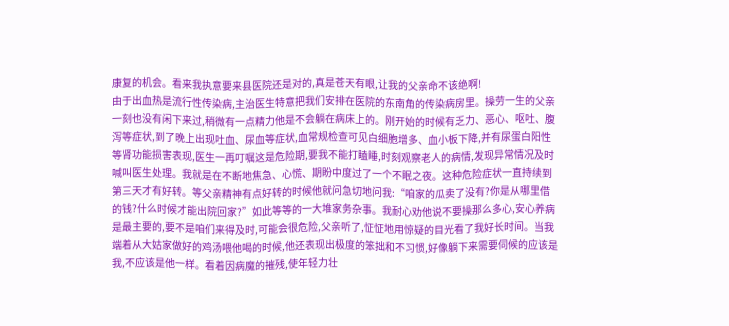康复的机会。看来我执意要来县医院还是对的,真是苍天有眼,让我的父亲命不该绝啊!
由于出血热是流行性传染病,主治医生特意把我们安排在医院的东南角的传染病房里。操劳一生的父亲一刻也没有闲下来过,稍微有一点精力他是不会躺在病床上的。刚开始的时候有乏力、恶心、呕吐、腹泻等症状,到了晚上出现吐血、尿血等症状,血常规检查可见白细胞增多、血小板下降,并有尿蛋白阳性等肾功能损害表现,医生一再叮嘱这是危险期,要我不能打瞌睡,时刻观察老人的病情,发现异常情况及时喊叫医生处理。我就是在不断地焦急、心慌、期盼中度过了一个不眠之夜。这种危险症状一直持续到第三天才有好转。等父亲精神有点好转的时候他就问急切地问我:“咱家的瓜卖了没有?你是从哪里借的钱?什么时候才能出院回家?”如此等等的一大堆家务杂事。我耐心劝他说不要操那么多心,安心养病是最主要的,要不是咱们来得及时,可能会很危险,父亲听了,怔怔地用惊疑的目光看了我好长时间。当我端着从大姑家做好的鸡汤喂他喝的时候,他还表现出极度的笨拙和不习惯,好像躺下来需要伺候的应该是我,不应该是他一样。看着因病魔的摧残,使年轻力壮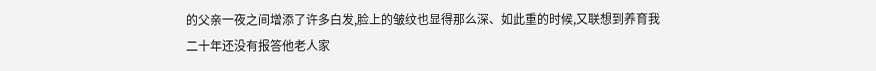的父亲一夜之间增添了许多白发,脸上的皱纹也显得那么深、如此重的时候,又联想到养育我二十年还没有报答他老人家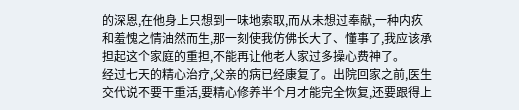的深恩,在他身上只想到一味地索取,而从未想过奉献,一种内疚和羞愧之情油然而生,那一刻使我仿佛长大了、懂事了,我应该承担起这个家庭的重担,不能再让他老人家过多操心费神了。
经过七天的精心治疗,父亲的病已经康复了。出院回家之前,医生交代说不要干重活,要精心修养半个月才能完全恢复,还要跟得上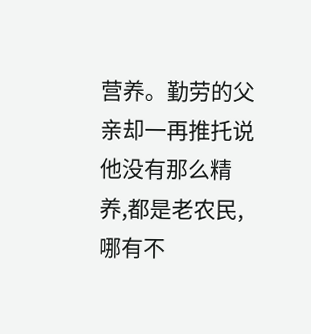营养。勤劳的父亲却一再推托说他没有那么精养,都是老农民,哪有不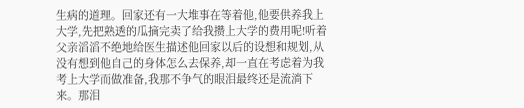生病的道理。回家还有一大堆事在等着他,他要供养我上大学,先把熟透的瓜摘完卖了给我攒上大学的费用呢!听着父亲滔滔不绝地给医生描述他回家以后的设想和规划,从没有想到他自己的身体怎么去保养,却一直在考虑着为我考上大学而做准备,我那不争气的眼泪最终还是流淌下来。那泪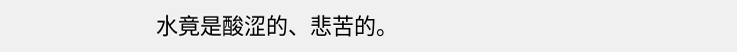水竟是酸涩的、悲苦的。